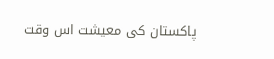پاکستان کی معیشت اس وقت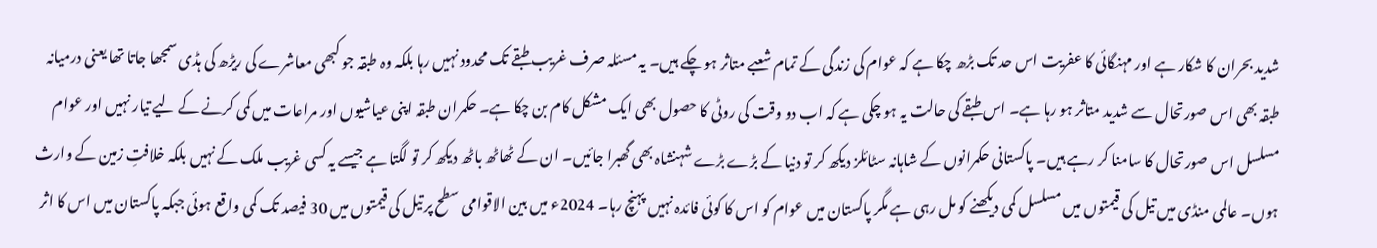شدید بحران کا شکار ہے اور مہنگائی کا عفریت اس حد تک بڑھ چکا ہے کہ عوام کی زندگی کے تمام شعبے متاثر ہو چکے ہیں۔ یہ مسئلہ صرف غریب طبقے تک محدود نہیں رہا بلکہ وہ طبقہ جو کبھی معاشرے کی ریڑھ کی ہڈی سمجھا جاتا تھا یعنی درمیانہ طبقہ بھی اس صورتحال سے شدید متاثر ہو رہا ہے۔ اس طبقے کی حالت یہ ہو چکی ہے کہ اب دو وقت کی روٹی کا حصول بھی ایک مشکل کام بن چکا ہے۔ حکمران طبقہ اپنی عیاشیوں اور مراعات میں کمی کرنے کے لیے تیار نہیں اور عوام مسلسل اس صورتحال کا سامنا کر رہے ہیں۔ پاکستانی حکمرانوں کے شاہانہ سٹائلز دیکھ کر تو دنیا کے بڑے بڑے شہنشاہ بھی گھبرا جائیں۔ ان کے ٹھاٹھ باٹھ دیکھ کر تو لگتا ہے جیسے یہ کسی غریب ملک کے نہیں بلکہ خلافتِ زمین کے وارث ہوں۔ عالمی منڈی میں تیل کی قیمتوں میں مسلسل کمی دیکھنے کو مل رہی ہے مگر پاکستان میں عوام کو اس کا کوئی فائدہ نہیں پہنچ رہا۔ 2024ء میں بین الاقوامی سطح پر تیل کی قیمتوں میں 30 فیصد تک کمی واقع ہوئی جبکہ پاکستان میں اس کا اثر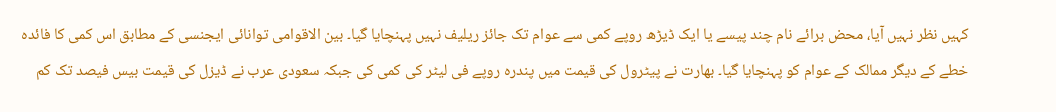کہیں نظر نہیں آیا، محض برائے نام چند پیسے یا ایک ڈیڑھ روپے کمی سے عوام تک جائز ریلیف نہیں پہنچایا گیا۔ بین الاقوامی توانائی ایجنسی کے مطابق اس کمی کا فائدہ خطے کے دیگر ممالک کے عوام کو پہنچایا گیا۔ بھارت نے پیٹرول کی قیمت میں پندرہ روپے فی لیٹر کی کمی کی جبکہ سعودی عرب نے ڈیزل کی قیمت بیس فیصد تک کم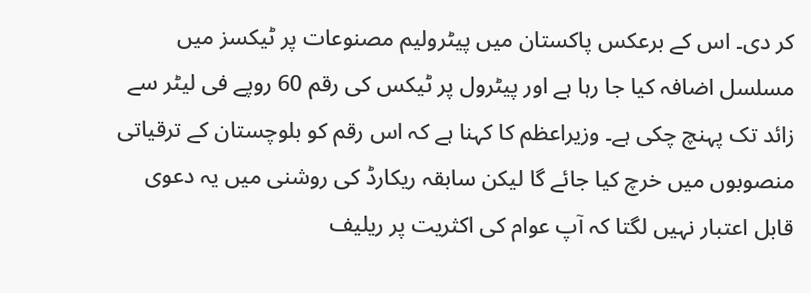کر دی۔ اس کے برعکس پاکستان میں پیٹرولیم مصنوعات پر ٹیکسز میں مسلسل اضافہ کیا جا رہا ہے اور پیٹرول پر ٹیکس کی رقم 60 روپے فی لیٹر سے زائد تک پہنچ چکی ہے۔ وزیراعظم کا کہنا ہے کہ اس رقم کو بلوچستان کے ترقیاتی منصوبوں میں خرچ کیا جائے گا لیکن سابقہ ریکارڈ کی روشنی میں یہ دعوی قابل اعتبار نہیں لگتا کہ آپ عوام کی اکثریت پر ریلیف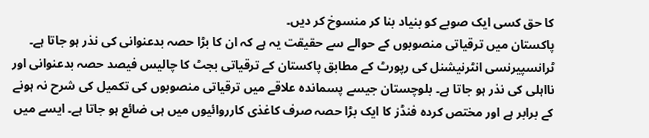کا حق کسی ایک صوبے کو بنیاد بنا کر منسوخ کر دیں۔
پاکستان میں ترقیاتی منصوبوں کے حوالے سے حقیقت یہ ہے کہ ان کا بڑا حصہ بدعنوانی کی نذر ہو جاتا ہے۔ ٹرانسپیرنسی انٹرنیشنل کی رپورٹ کے مطابق پاکستان کے ترقیاتی بجٹ کا چالیس فیصد حصہ بدعنوانی اور نااہلی کی نذر ہو جاتا ہے۔ بلوچستان جیسے پسماندہ علاقے میں ترقیاتی منصوبوں کی تکمیل کی شرح نہ ہونے کے برابر ہے اور مختص کردہ فنڈز کا ایک بڑا حصہ صرف کاغذی کارروائیوں میں ہی ضائع ہو جاتا ہے۔ ایسے میں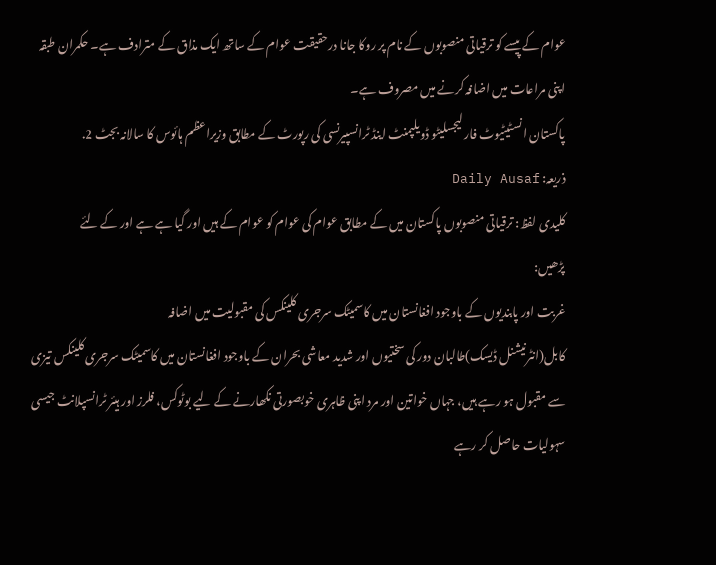عوام کے پیسے کو ترقیاتی منصوبوں کے نام پر روکا جانا درحقیقت عوام کے ساتھ ایک مذاق کے مترادف ہے۔ حکمران طبقہ اپنی مراعات میں اضافہ کرنے میں مصروف ہے۔
پاکستان انسٹیٹیوٹ فار لیجسلیٹو ڈویلپمنٹ اینڈ ٹرانسپیرنسی کی رپورٹ کے مطابق وزیراعظم ہائوس کا سالانہ بجٹ 2.
ذریعہ: Daily Ausaf
کلیدی لفظ: ترقیاتی منصوبوں پاکستان میں کے مطابق عوام کی عوام کو عوام کے ہیں اور گیا ہے ہے اور کے لئے
پڑھیں:
غربت اور پابندیوں کے باوجود افغانستان میں کاسمیٹک سرجری کلینکس کی مقبولیت میں اضافہ
کابل(انٹرنیشنل ڈیسک)طالبان دور کی سختیوں اور شدید معاشی بحران کے باوجود افغانستان میں کاسمیٹک سرجری کلینکس تیزی سے مقبول ہو رہے ہیں، جہاں خواتین اور مرد اپنی ظاہری خوبصورتی نکھارنے کے لیے بوٹوکس، فلرز اور ہیئر ٹرانسپلانٹ جیسی سہولیات حاصل کر رہے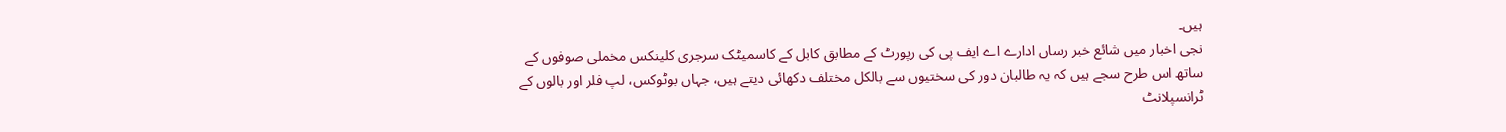ہیں۔
نجی اخبار میں شائع خبر رساں ادارے اے ایف پی کی رپورٹ کے مطابق کابل کے کاسمیٹک سرجری کلینکس مخملی صوفوں کے ساتھ اس طرح سجے ہیں کہ یہ طالبان دور کی سختیوں سے بالکل مختلف دکھائی دیتے ہیں، جہاں بوٹوکس، لپ فلر اور بالوں کے ٹرانسپلانٹ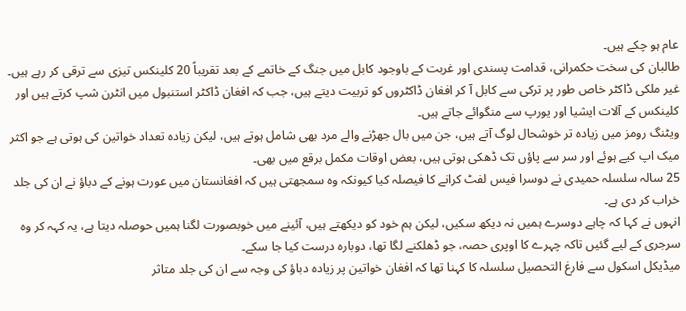عام ہو چکے ہیں۔
طالبان کی سخت حکمرانی، قدامت پسندی اور غربت کے باوجود کابل میں جنگ کے خاتمے کے بعد تقریباً 20 کلینکس تیزی سے ترقی کر رہے ہیں۔
غیر ملکی ڈاکٹر خاص طور پر ترکی سے کابل آ کر افغان ڈاکٹروں کو تربیت دیتے ہیں، جب کہ افغان ڈاکٹر استنبول میں انٹرن شپ کرتے ہیں اور کلینکس کے آلات ایشیا اور یورپ سے منگوائے جاتے ہیں۔
ویٹنگ رومز میں زیادہ تر خوشحال لوگ آتے ہیں، جن میں بال جھڑنے والے مرد بھی شامل ہوتے ہیں، لیکن زیادہ تعداد خواتین کی ہوتی ہے جو اکثر میک اپ کیے ہوئے اور سر سے پاؤں تک ڈھکی ہوتی ہیں، بعض اوقات مکمل برقع میں بھی۔
25 سالہ سلسلہ حمیدی نے دوسرا فیس لفٹ کرانے کا فیصلہ کیا کیونکہ وہ سمجھتی ہیں کہ افغانستان میں عورت ہونے کے دباؤ نے ان کی جلد خراب کر دی ہے۔
انہوں نے کہا کہ چاہے دوسرے ہمیں نہ دیکھ سکیں، لیکن ہم خود کو دیکھتے ہیں، آئینے میں خوبصورت لگنا ہمیں حوصلہ دیتا ہے، یہ کہہ کر وہ سرجری کے لیے گئیں تاکہ چہرے کا اوپری حصہ، جو ڈھلکنے لگا تھا، دوبارہ درست کیا جا سکے۔
میڈیکل اسکول سے فارغ التحصیل سلسلہ کا کہنا تھا کہ افغان خواتین پر زیادہ دباؤ کی وجہ سے ان کی جلد متاثر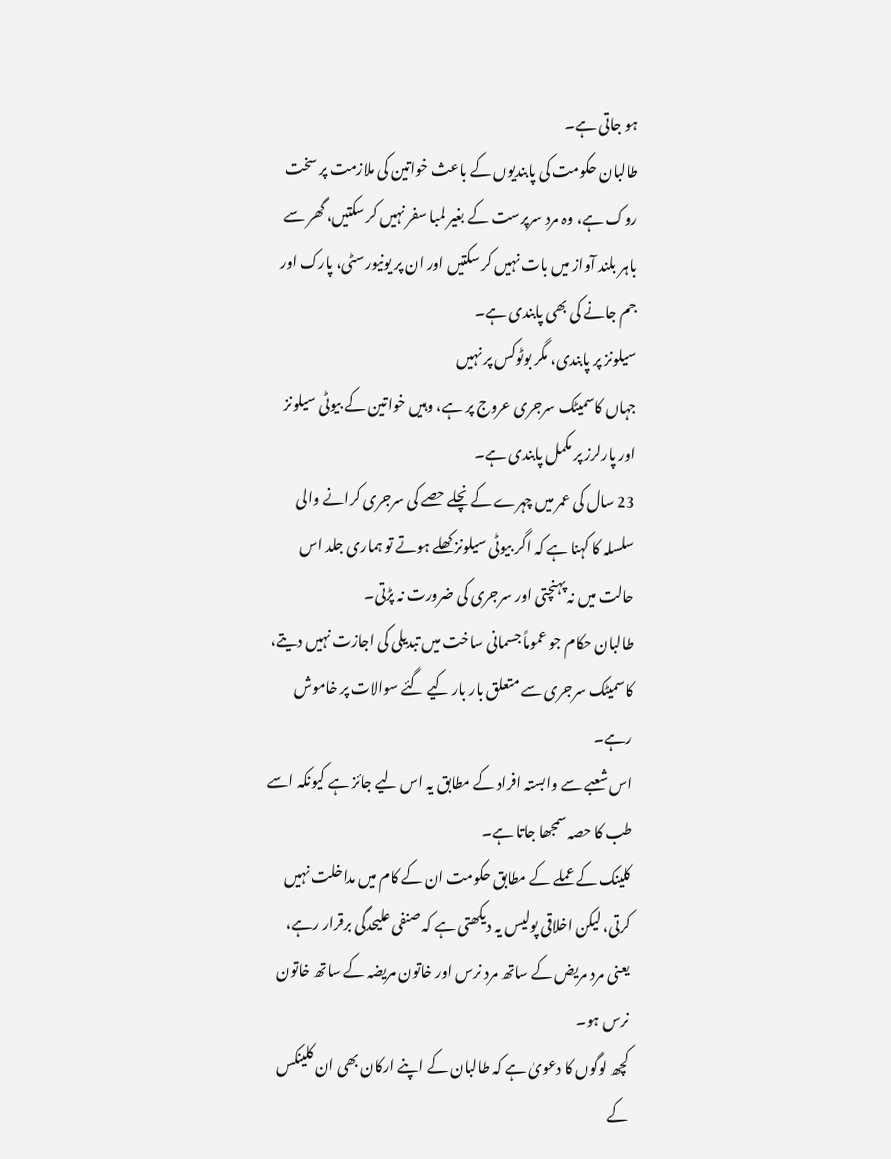ہو جاتی ہے۔
طالبان حکومت کی پابندیوں کے باعث خواتین کی ملازمت پر سخت روک ہے، وہ مرد سرپرست کے بغیر لمبا سفر نہیں کر سکتیں، گھر سے باہر بلند آواز میں بات نہیں کر سکتیں اور ان پر یونیورسٹی، پارک اور جم جانے کی بھی پابندی ہے۔
سیلونز پر پابندی، مگر بوٹوکس پر نہیں
جہاں کاسمیٹک سرجری عروج پر ہے، وہیں خواتین کے بیوٹی سیلونز اور پارلرز پر مکمل پابندی ہے۔
23 سال کی عمر میں چہرے کے نچلے حصے کی سرجری کرانے والی سلسلہ کا کہنا ہے کہ اگر بیوٹی سیلونز کھلے ہوتے تو ہماری جلد اس حالت میں نہ پہنچتی اور سرجری کی ضرورت نہ پڑتی۔
طالبان حکام جو عموماً جسمانی ساخت میں تبدیلی کی اجازت نہیں دیتے، کاسمیٹک سرجری سے متعلق بار بار کیے گئے سوالات پر خاموش رہے۔
اس شعبے سے وابستہ افراد کے مطابق یہ اس لیے جائز ہے کیونکہ اسے طب کا حصہ سمجھا جاتا ہے۔
کلینک کے عملے کے مطابق حکومت ان کے کام میں مداخلت نہیں کرتی، لیکن اخلاقی پولیس یہ دیکھتی ہے کہ صنفی علیحدگی برقرار رہے، یعنی مرد مریض کے ساتھ مرد نرس اور خاتون مریضہ کے ساتھ خاتون نرس ہو۔
کچھ لوگوں کا دعویٰ ہے کہ طالبان کے اپنے ارکان بھی ان کلینکس کے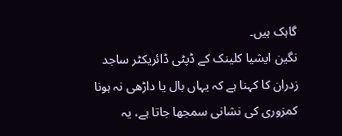گاہک ہیں۔
نگین ایشیا کلینک کے ڈپٹی ڈائریکٹر ساجد زدران کا کہنا ہے کہ یہاں بال یا داڑھی نہ ہونا کمزوری کی نشانی سمجھا جاتا ہے، یہ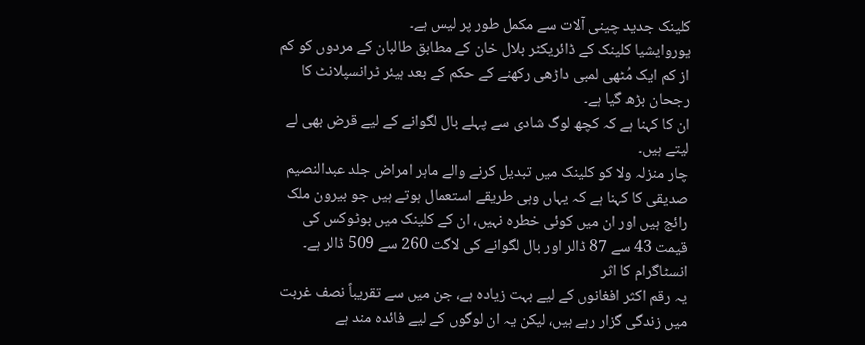کلینک جدید چینی آلات سے مکمل طور پر لیس ہے۔
یوروایشیا کلینک کے ڈائریکٹر بلال خان کے مطابق طالبان کے مردوں کو کم از کم ایک مُٹھی لمبی داڑھی رکھنے کے حکم کے بعد ہیئر ٹرانسپلانٹ کا رجحان بڑھ گیا ہے۔
ان کا کہنا ہے کہ کچھ لوگ شادی سے پہلے بال لگوانے کے لیے قرض بھی لے لیتے ہیں۔
چار منزلہ ولا کو کلینک میں تبدیل کرنے والے ماہر امراض جلد عبدالنصیم صدیقی کا کہنا ہے کہ یہاں وہی طریقے استعمال ہوتے ہیں جو بیرون ملک رائج ہیں اور ان میں کوئی خطرہ نہیں، ان کے کلینک میں بوٹوکس کی قیمت 43 سے 87 ڈالر اور بال لگوانے کی لاگت 260 سے 509 ڈالر ہے۔
انسٹاگرام کا اثر
یہ رقم اکثر افغانوں کے لیے بہت زیادہ ہے، جن میں سے تقریباً نصف غربت میں زندگی گزار رہے ہیں، لیکن یہ ان لوگوں کے لیے فائدہ مند ہے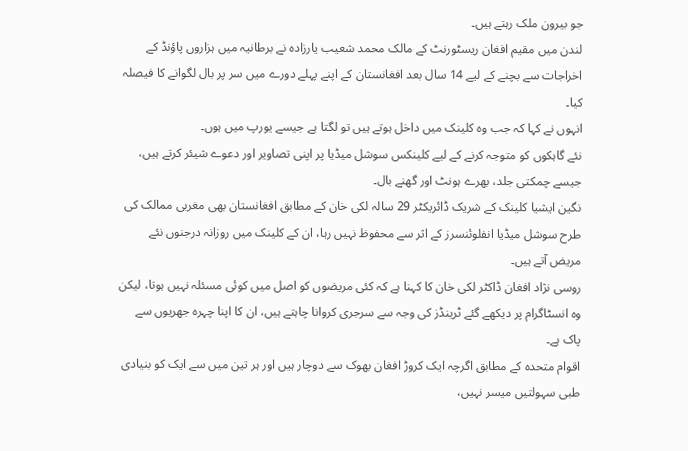جو بیرون ملک رہتے ہیں۔
لندن میں مقیم افغان ریسٹورنٹ کے مالک محمد شعیب یارزادہ نے برطانیہ میں ہزاروں پاؤنڈ کے اخراجات سے بچنے کے لیے 14 سال بعد افغانستان کے اپنے پہلے دورے میں سر پر بال لگوانے کا فیصلہ کیا۔
انہوں نے کہا کہ جب وہ کلینک میں داخل ہوتے ہیں تو لگتا ہے جیسے یورپ میں ہوں۔
نئے گاہکوں کو متوجہ کرنے کے لیے کلینکس سوشل میڈیا پر اپنی تصاویر اور دعوے شیئر کرتے ہیں، جیسے چمکتی جلد، بھرے ہونٹ اور گھنے بال۔
نگین ایشیا کلینک کے شریک ڈائریکٹر 29 سالہ لکی خان کے مطابق افغانستان بھی مغربی ممالک کی طرح سوشل میڈیا انفلوئنسرز کے اثر سے محفوظ نہیں رہا، ان کے کلینک میں روزانہ درجنوں نئے مریض آتے ہیں۔
روسی نژاد افغان ڈاکٹر لکی خان کا کہنا ہے کہ کئی مریضوں کو اصل میں کوئی مسئلہ نہیں ہوتا، لیکن وہ انسٹاگرام پر دیکھے گئے ٹرینڈز کی وجہ سے سرجری کروانا چاہتے ہیں، ان کا اپنا چہرہ جھریوں سے پاک ہے۔
اقوام متحدہ کے مطابق اگرچہ ایک کروڑ افغان بھوک سے دوچار ہیں اور ہر تین میں سے ایک کو بنیادی طبی سہولتیں میسر نہیں،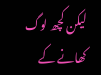لیکن کچھ لوگ کھانے کے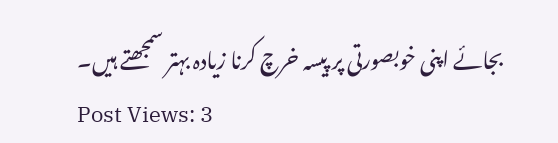بجائے اپنی خوبصورتی پر پیسہ خرچ کرنا زیادہ بہتر سمجھتے ہیں۔
Post Views: 3